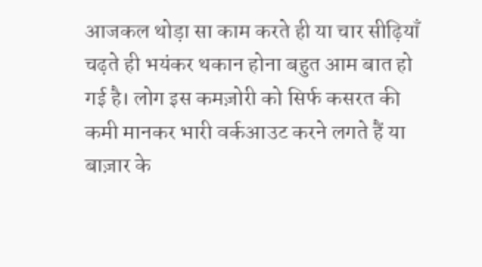आजकल थोड़ा सा काम करते ही या चार सीढ़ियाँ चढ़ते ही भयंकर थकान होना बहुत आम बात हो गई है। लोग इस कमज़ोरी को सिर्फ कसरत की कमी मानकर भारी वर्कआउट करने लगते हैं या बाज़ार के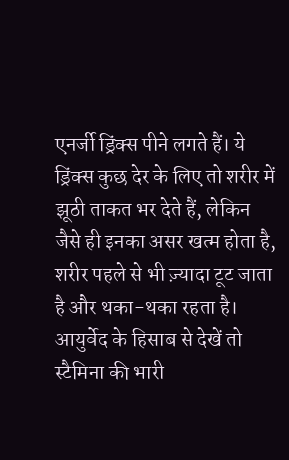एनर्जी ड्रिंक्स पीने लगते हैं। ये ड्रिंक्स कुछ देर के लिए तो शरीर में झूठी ताकत भर देते हैं, लेकिन जैसे ही इनका असर खत्म होता है, शरीर पहले से भी ज़्यादा टूट जाता है और थका-थका रहता है।
आयुर्वेद के हिसाब से देखें तो स्टैमिना की भारी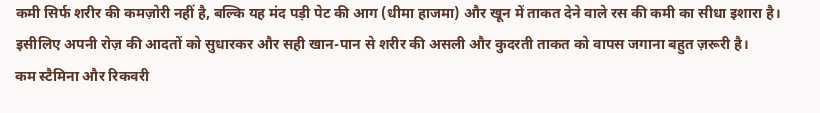कमी सिर्फ शरीर की कमज़ोरी नहीं है, बल्कि यह मंद पड़ी पेट की आग (धीमा हाजमा) और खून में ताकत देने वाले रस की कमी का सीधा इशारा है। इसीलिए अपनी रोज़ की आदतों को सुधारकर और सही खान-पान से शरीर की असली और कुदरती ताकत को वापस जगाना बहुत ज़रूरी है।
कम स्टैमिना और रिकवरी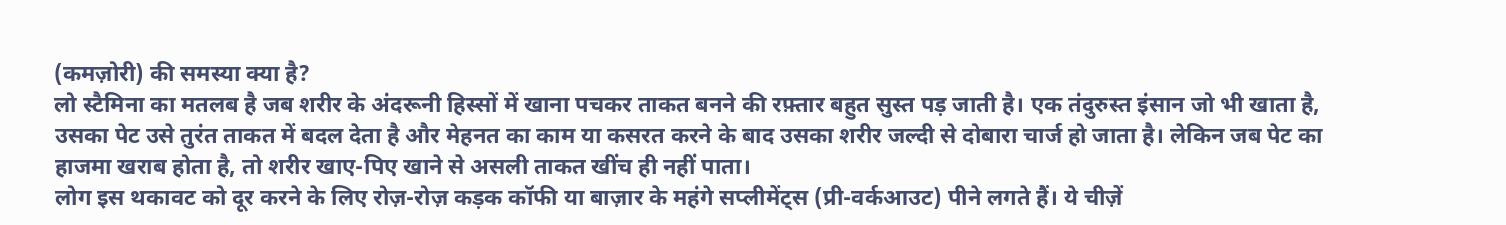(कमज़ोरी) की समस्या क्या है?
लो स्टैमिना का मतलब है जब शरीर के अंदरूनी हिस्सों में खाना पचकर ताकत बनने की रफ़्तार बहुत सुस्त पड़ जाती है। एक तंदुरुस्त इंसान जो भी खाता है, उसका पेट उसे तुरंत ताकत में बदल देता है और मेहनत का काम या कसरत करने के बाद उसका शरीर जल्दी से दोबारा चार्ज हो जाता है। लेकिन जब पेट का हाजमा खराब होता है, तो शरीर खाए-पिए खाने से असली ताकत खींच ही नहीं पाता।
लोग इस थकावट को दूर करने के लिए रोज़-रोज़ कड़क कॉफी या बाज़ार के महंगे सप्लीमेंट्स (प्री-वर्कआउट) पीने लगते हैं। ये चीज़ें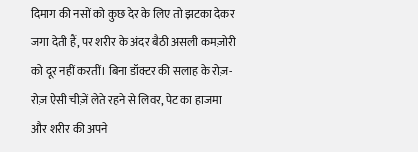दिमाग की नसों को कुछ देर के लिए तो झटका देकर जगा देती हैं, पर शरीर के अंदर बैठी असली कमज़ोरी को दूर नहीं करतीं। बिना डॉक्टर की सलाह के रोज़-रोज़ ऐसी चीज़ें लेते रहने से लिवर, पेट का हाजमा और शरीर की अपने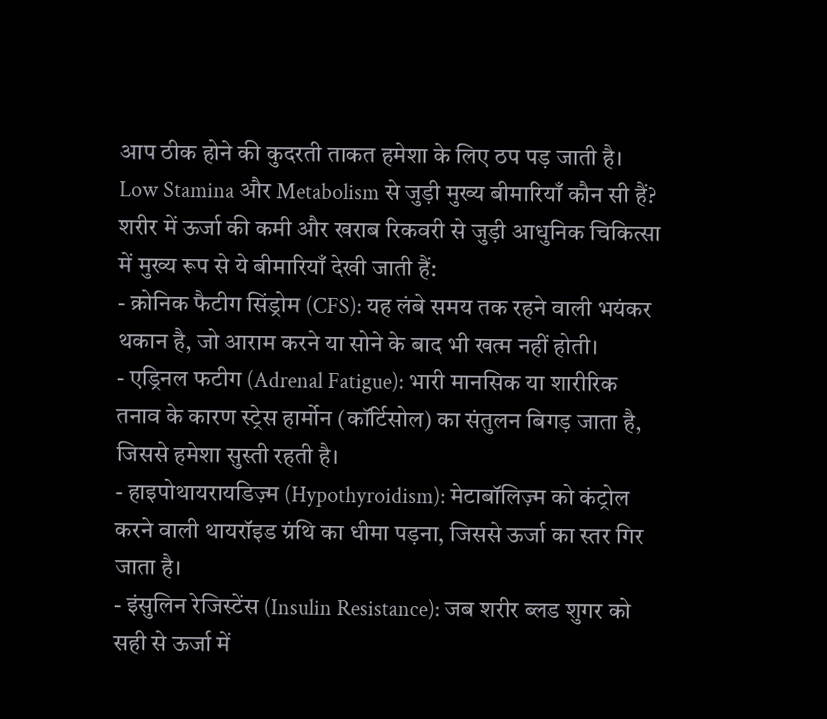आप ठीक होने की कुदरती ताकत हमेशा के लिए ठप पड़ जाती है।
Low Stamina और Metabolism से जुड़ी मुख्य बीमारियाँ कौन सी हैं?
शरीर में ऊर्जा की कमी और खराब रिकवरी से जुड़ी आधुनिक चिकित्सा में मुख्य रूप से ये बीमारियाँ देखी जाती हैं:
- क्रोनिक फैटीग सिंड्रोम (CFS): यह लंबे समय तक रहने वाली भयंकर थकान है, जो आराम करने या सोने के बाद भी खत्म नहीं होती।
- एड्रिनल फटीग (Adrenal Fatigue): भारी मानसिक या शारीरिक तनाव के कारण स्ट्रेस हार्मोन (कॉर्टिसोल) का संतुलन बिगड़ जाता है, जिससे हमेशा सुस्ती रहती है।
- हाइपोथायरायडिज़्म (Hypothyroidism): मेटाबॉलिज़्म को कंट्रोल करने वाली थायरॉइड ग्रंथि का धीमा पड़ना, जिससे ऊर्जा का स्तर गिर जाता है।
- इंसुलिन रेजिस्टेंस (Insulin Resistance): जब शरीर ब्लड शुगर को सही से ऊर्जा में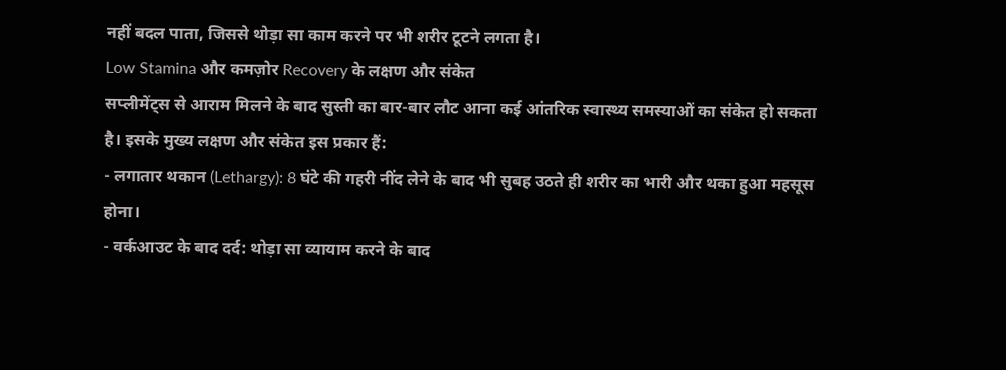नहीं बदल पाता, जिससे थोड़ा सा काम करने पर भी शरीर टूटने लगता है।
Low Stamina और कमज़ोर Recovery के लक्षण और संकेत
सप्लीमेंट्स से आराम मिलने के बाद सुस्ती का बार-बार लौट आना कई आंतरिक स्वास्थ्य समस्याओं का संकेत हो सकता है। इसके मुख्य लक्षण और संकेत इस प्रकार हैं:
- लगातार थकान (Lethargy): 8 घंटे की गहरी नींद लेने के बाद भी सुबह उठते ही शरीर का भारी और थका हुआ महसूस होना।
- वर्कआउट के बाद दर्द: थोड़ा सा व्यायाम करने के बाद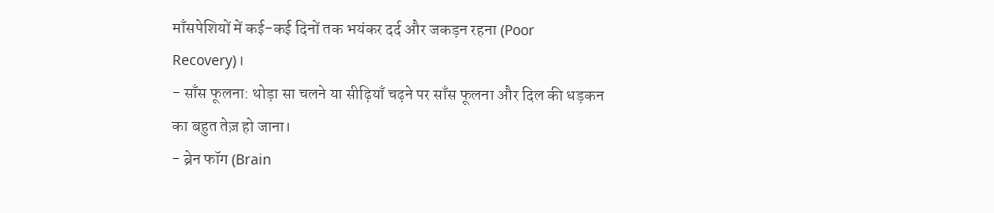माँसपेशियों में कई-कई दिनों तक भयंकर दर्द और जकड़न रहना (Poor Recovery)।
- साँस फूलना: थोड़ा सा चलने या सीढ़ियाँ चढ़ने पर साँस फूलना और दिल की धड़कन का बहुत तेज़ हो जाना।
- ब्रेन फॉग (Brain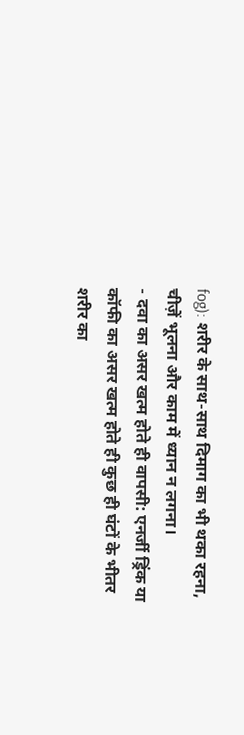fog): शरीर के साथ-साथ दिमाग का भी थका रहना, चीज़ें भूलना और काम में ध्यान न लगना।
- दवा का असर खत्म होते ही वापसी: एनर्जी ड्रिंक या कॉफी का असर खत्म होते ही कुछ ही घंटों के भीतर शरीर का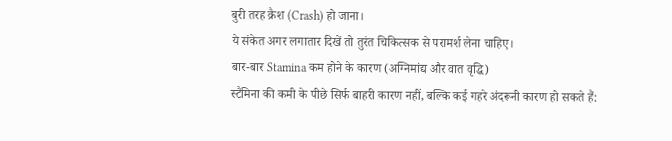बुरी तरह क्रैश (Crash) हो जाना।
ये संकेत अगर लगातार दिखें तो तुरंत चिकित्सक से परामर्श लेना चाहिए।
बार-बार Stamina कम होने के कारण (अग्निमांद्य और वात वृद्धि)
स्टैमिना की कमी के पीछे सिर्फ बाहरी कारण नहीं, बल्कि कई गहरे अंदरूनी कारण हो सकते हैं: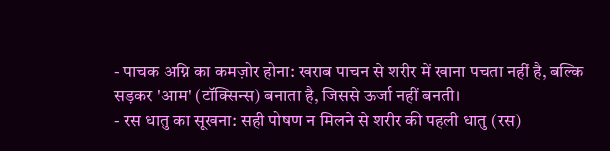- पाचक अग्नि का कमज़ोर होना: खराब पाचन से शरीर में खाना पचता नहीं है, बल्कि सड़कर 'आम' (टॉक्सिन्स) बनाता है, जिससे ऊर्जा नहीं बनती।
- रस धातु का सूखना: सही पोषण न मिलने से शरीर की पहली धातु (रस)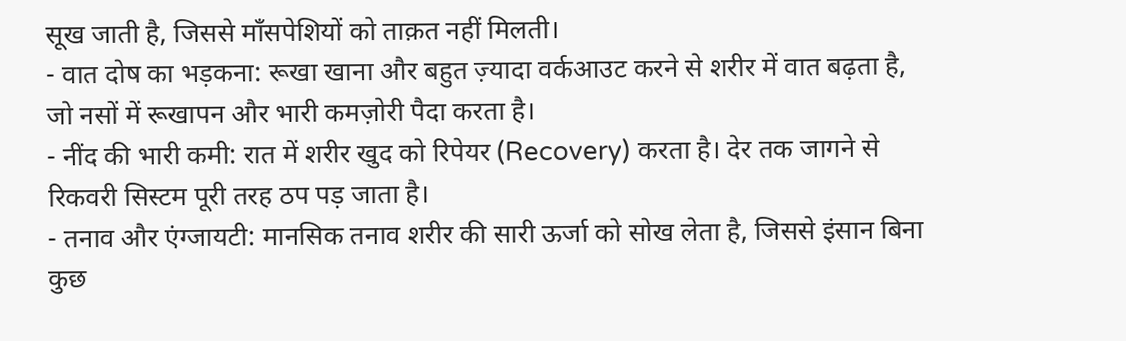सूख जाती है, जिससे माँसपेशियों को ताक़त नहीं मिलती।
- वात दोष का भड़कना: रूखा खाना और बहुत ज़्यादा वर्कआउट करने से शरीर में वात बढ़ता है, जो नसों में रूखापन और भारी कमज़ोरी पैदा करता है।
- नींद की भारी कमी: रात में शरीर खुद को रिपेयर (Recovery) करता है। देर तक जागने से रिकवरी सिस्टम पूरी तरह ठप पड़ जाता है।
- तनाव और एंग्जायटी: मानसिक तनाव शरीर की सारी ऊर्जा को सोख लेता है, जिससे इंसान बिना कुछ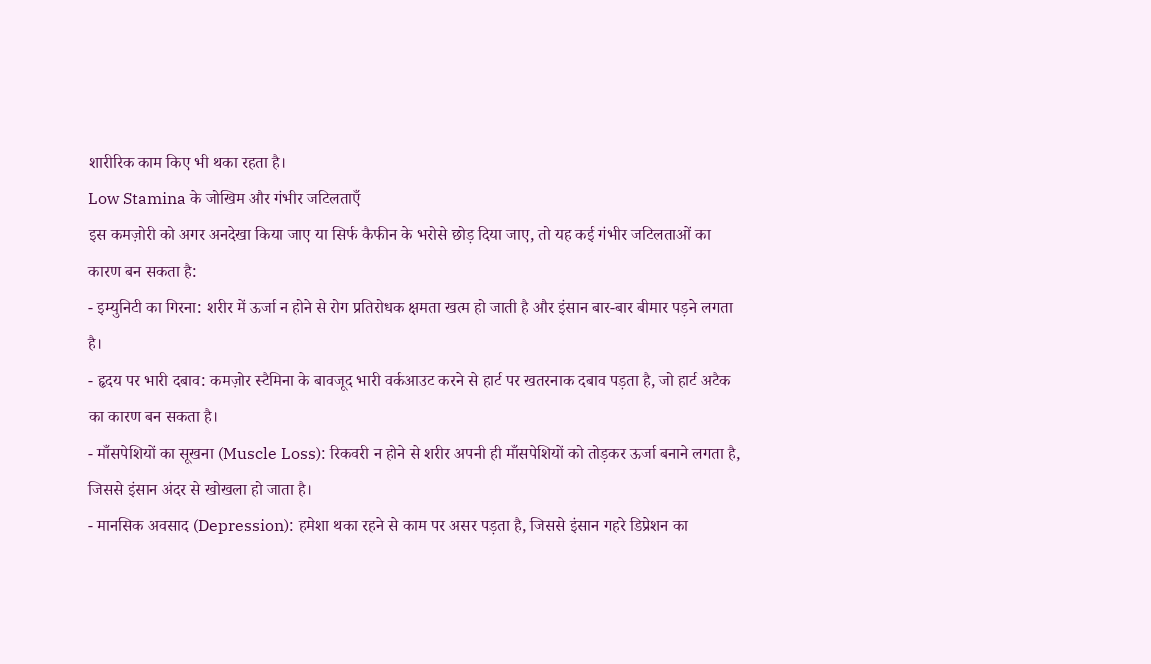शारीरिक काम किए भी थका रहता है।
Low Stamina के जोखिम और गंभीर जटिलताएँ
इस कमज़ोरी को अगर अनदेखा किया जाए या सिर्फ कैफीन के भरोसे छोड़ दिया जाए, तो यह कई गंभीर जटिलताओं का कारण बन सकता है:
- इम्युनिटी का गिरना: शरीर में ऊर्जा न होने से रोग प्रतिरोधक क्षमता खत्म हो जाती है और इंसान बार-बार बीमार पड़ने लगता है।
- हृदय पर भारी दबाव: कमज़ोर स्टैमिना के बावजूद भारी वर्कआउट करने से हार्ट पर खतरनाक दबाव पड़ता है, जो हार्ट अटैक का कारण बन सकता है।
- माँसपेशियों का सूखना (Muscle Loss): रिकवरी न होने से शरीर अपनी ही माँसपेशियों को तोड़कर ऊर्जा बनाने लगता है, जिससे इंसान अंदर से खोखला हो जाता है।
- मानसिक अवसाद (Depression): हमेशा थका रहने से काम पर असर पड़ता है, जिससे इंसान गहरे डिप्रेशन का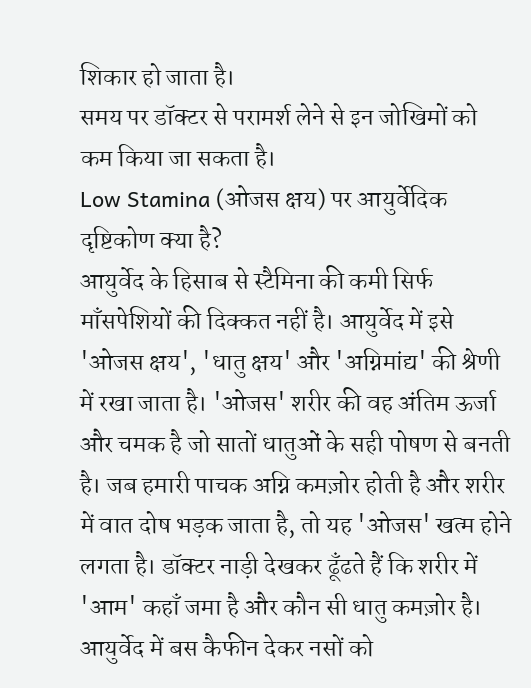शिकार हो जाता है।
समय पर डॉक्टर से परामर्श लेने से इन जोखिमों को कम किया जा सकता है।
Low Stamina (ओजस क्षय) पर आयुर्वेदिक दृष्टिकोण क्या है?
आयुर्वेद के हिसाब से स्टैमिना की कमी सिर्फ माँसपेशियों की दिक्कत नहीं है। आयुर्वेद में इसे 'ओजस क्षय', 'धातु क्षय' और 'अग्निमांद्य' की श्रेणी में रखा जाता है। 'ओजस' शरीर की वह अंतिम ऊर्जा और चमक है जो सातों धातुओं के सही पोषण से बनती है। जब हमारी पाचक अग्नि कमज़ोर होती है और शरीर में वात दोष भड़क जाता है, तो यह 'ओजस' खत्म होने लगता है। डॉक्टर नाड़ी देखकर ढूँढते हैं कि शरीर में 'आम' कहाँ जमा है और कौन सी धातु कमज़ोर है। आयुर्वेद में बस कैफीन देकर नसों को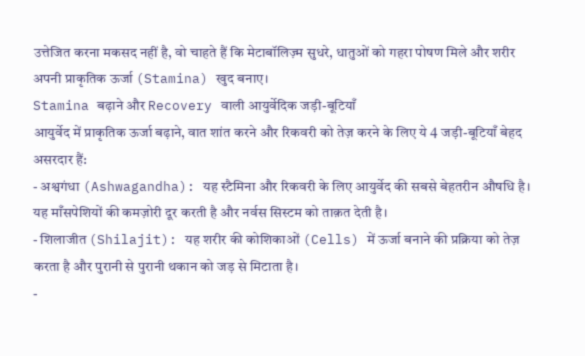उत्तेजित करना मकसद नहीं है, वो चाहते हैं कि मेटाबॉलिज़्म सुधरे, धातुओं को गहरा पोषण मिले और शरीर अपनी प्राकृतिक ऊर्जा (Stamina) खुद बनाए।
Stamina बढ़ाने और Recovery वाली आयुर्वेदिक जड़ी-बूटियाँ
आयुर्वेद में प्राकृतिक ऊर्जा बढ़ाने, वात शांत करने और रिकवरी को तेज़ करने के लिए ये 4 जड़ी-बूटियाँ बेहद असरदार हैं:
- अश्वगंधा (Ashwagandha): यह स्टैमिना और रिकवरी के लिए आयुर्वेद की सबसे बेहतरीन औषधि है। यह माँसपेशियों की कमज़ोरी दूर करती है और नर्वस सिस्टम को ताक़त देती है।
- शिलाजीत (Shilajit): यह शरीर की कोशिकाओं (Cells) में ऊर्जा बनाने की प्रक्रिया को तेज़ करता है और पुरानी से पुरानी थकान को जड़ से मिटाता है।
-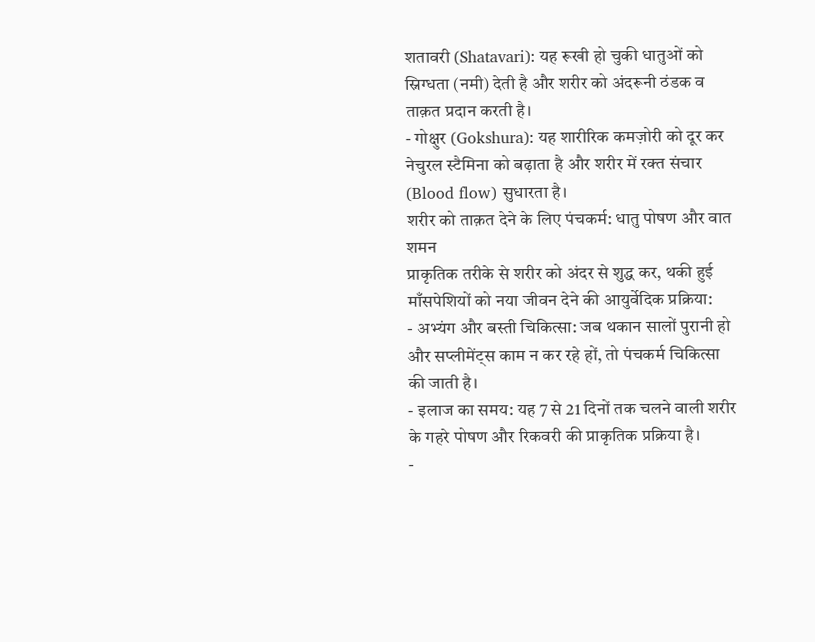शतावरी (Shatavari): यह रूखी हो चुकी धातुओं को स्निग्धता (नमी) देती है और शरीर को अंदरूनी ठंडक व ताक़त प्रदान करती है।
- गोक्षुर (Gokshura): यह शारीरिक कमज़ोरी को दूर कर नेचुरल स्टैमिना को बढ़ाता है और शरीर में रक्त संचार (Blood flow) सुधारता है।
शरीर को ताक़त देने के लिए पंचकर्म: धातु पोषण और वात शमन
प्राकृतिक तरीके से शरीर को अंदर से शुद्ध कर, थकी हुई माँसपेशियों को नया जीवन देने की आयुर्वेदिक प्रक्रिया:
- अभ्यंग और बस्ती चिकित्सा: जब थकान सालों पुरानी हो और सप्लीमेंट्स काम न कर रहे हों, तो पंचकर्म चिकित्सा की जाती है।
- इलाज का समय: यह 7 से 21 दिनों तक चलने वाली शरीर के गहरे पोषण और रिकवरी की प्राकृतिक प्रक्रिया है।
-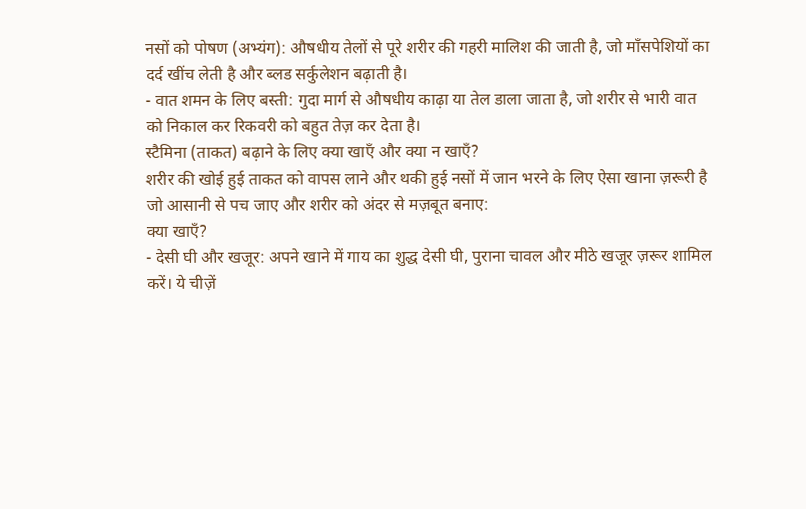नसों को पोषण (अभ्यंग): औषधीय तेलों से पूरे शरीर की गहरी मालिश की जाती है, जो माँसपेशियों का दर्द खींच लेती है और ब्लड सर्कुलेशन बढ़ाती है।
- वात शमन के लिए बस्ती: गुदा मार्ग से औषधीय काढ़ा या तेल डाला जाता है, जो शरीर से भारी वात को निकाल कर रिकवरी को बहुत तेज़ कर देता है।
स्टैमिना (ताकत) बढ़ाने के लिए क्या खाएँ और क्या न खाएँ?
शरीर की खोई हुई ताकत को वापस लाने और थकी हुई नसों में जान भरने के लिए ऐसा खाना ज़रूरी है जो आसानी से पच जाए और शरीर को अंदर से मज़बूत बनाए:
क्या खाएँ?
- देसी घी और खजूर: अपने खाने में गाय का शुद्ध देसी घी, पुराना चावल और मीठे खजूर ज़रूर शामिल करें। ये चीज़ें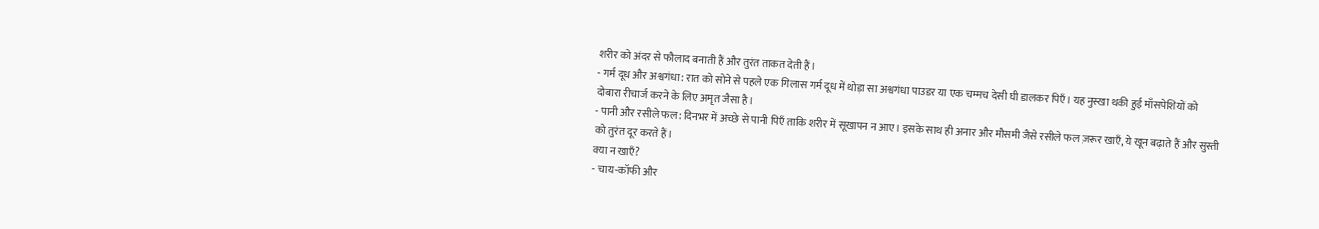शरीर को अंदर से फौलाद बनाती हैं और तुरंत ताकत देती हैं।
- गर्म दूध और अश्वगंधा: रात को सोने से पहले एक गिलास गर्म दूध में थोड़ा सा अश्वगंधा पाउडर या एक चम्मच देसी घी डालकर पिएँ। यह नुस्खा थकी हुई माँसपेशियों को दोबारा रीचार्ज करने के लिए अमृत जैसा है।
- पानी और रसीले फल: दिनभर में अच्छे से पानी पिएँ ताकि शरीर में सूखापन न आए। इसके साथ ही अनार और मौसमी जैसे रसीले फल ज़रूर खाएँ, ये खून बढ़ाते हैं और सुस्ती को तुरंत दूर करते हैं।
क्या न खाएँ?
- चाय-कॉफी और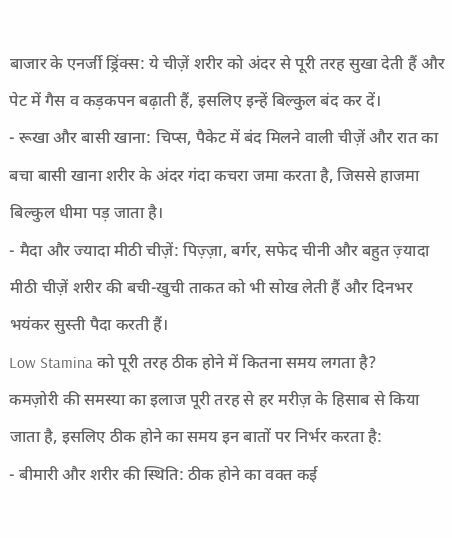बाजार के एनर्जी ड्रिंक्स: ये चीज़ें शरीर को अंदर से पूरी तरह सुखा देती हैं और पेट में गैस व कड़कपन बढ़ाती हैं, इसलिए इन्हें बिल्कुल बंद कर दें।
- रूखा और बासी खाना: चिप्स, पैकेट में बंद मिलने वाली चीज़ें और रात का बचा बासी खाना शरीर के अंदर गंदा कचरा जमा करता है, जिससे हाजमा बिल्कुल धीमा पड़ जाता है।
- मैदा और ज्यादा मीठी चीज़ें: पिज़्ज़ा, बर्गर, सफेद चीनी और बहुत ज़्यादा मीठी चीज़ें शरीर की बची-खुची ताकत को भी सोख लेती हैं और दिनभर भयंकर सुस्ती पैदा करती हैं।
Low Stamina को पूरी तरह ठीक होने में कितना समय लगता है?
कमज़ोरी की समस्या का इलाज पूरी तरह से हर मरीज़ के हिसाब से किया जाता है, इसलिए ठीक होने का समय इन बातों पर निर्भर करता है:
- बीमारी और शरीर की स्थिति: ठीक होने का वक्त कई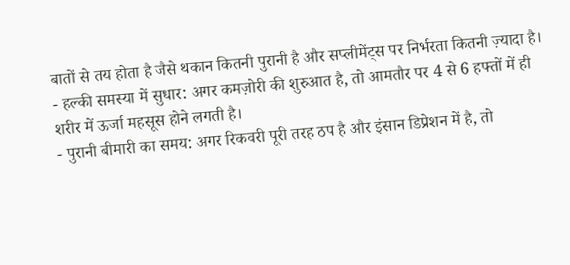बातों से तय होता है जैसे थकान कितनी पुरानी है और सप्लीमेंट्स पर निर्भरता कितनी ज़्यादा है।
- हल्की समस्या में सुधार: अगर कमज़ोरी की शुरुआत है, तो आमतौर पर 4 से 6 हफ्तों में ही शरीर में ऊर्जा महसूस होने लगती है।
- पुरानी बीमारी का समय: अगर रिकवरी पूरी तरह ठप है और इंसान डिप्रेशन में है, तो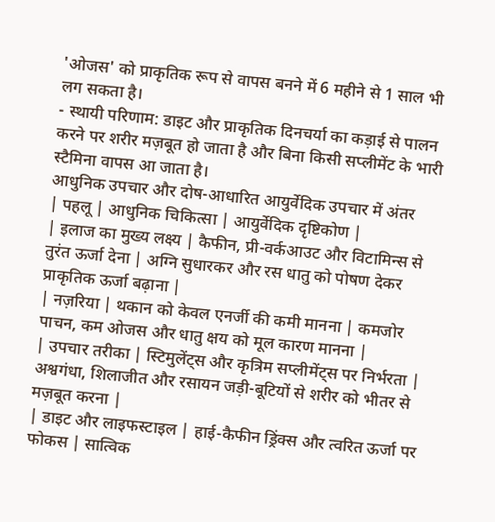'ओजस' को प्राकृतिक रूप से वापस बनने में 6 महीने से 1 साल भी लग सकता है।
- स्थायी परिणाम: डाइट और प्राकृतिक दिनचर्या का कड़ाई से पालन करने पर शरीर मज़बूत हो जाता है और बिना किसी सप्लीमेंट के भारी स्टैमिना वापस आ जाता है।
आधुनिक उपचार और दोष-आधारित आयुर्वेदिक उपचार में अंतर
| पहलू | आधुनिक चिकित्सा | आयुर्वेदिक दृष्टिकोण |
| इलाज का मुख्य लक्ष्य | कैफीन, प्री-वर्कआउट और विटामिन्स से तुरंत ऊर्जा देना | अग्नि सुधारकर और रस धातु को पोषण देकर प्राकृतिक ऊर्जा बढ़ाना |
| नज़रिया | थकान को केवल एनर्जी की कमी मानना | कमजोर पाचन, कम ओजस और धातु क्षय को मूल कारण मानना |
| उपचार तरीका | स्टिमुलेंट्स और कृत्रिम सप्लीमेंट्स पर निर्भरता | अश्वगंधा, शिलाजीत और रसायन जड़ी-बूटियों से शरीर को भीतर से मज़बूत करना |
| डाइट और लाइफस्टाइल | हाई-कैफीन ड्रिंक्स और त्वरित ऊर्जा पर फोकस | सात्विक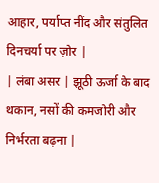आहार, पर्याप्त नींद और संतुलित दिनचर्या पर ज़ोर |
| लंबा असर | झूठी ऊर्जा के बाद थकान, नसों की कमजोरी और निर्भरता बढ़ना |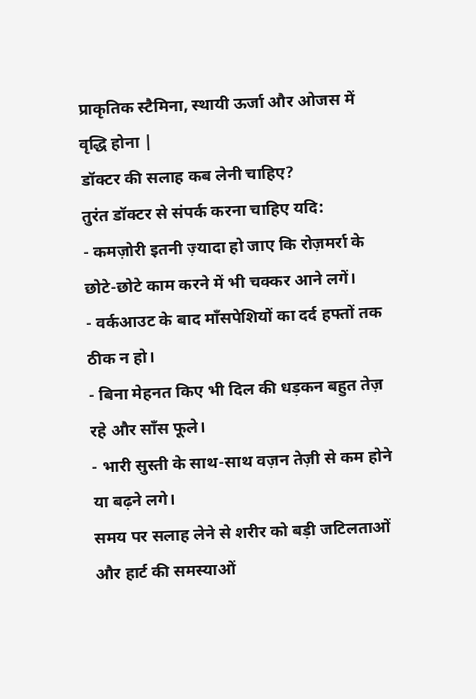प्राकृतिक स्टैमिना, स्थायी ऊर्जा और ओजस में वृद्धि होना |
डॉक्टर की सलाह कब लेनी चाहिए?
तुरंत डॉक्टर से संपर्क करना चाहिए यदि:
- कमज़ोरी इतनी ज़्यादा हो जाए कि रोज़मर्रा के छोटे-छोटे काम करने में भी चक्कर आने लगें।
- वर्कआउट के बाद माँसपेशियों का दर्द हफ्तों तक ठीक न हो।
- बिना मेहनत किए भी दिल की धड़कन बहुत तेज़ रहे और साँस फूले।
- भारी सुस्ती के साथ-साथ वज़न तेज़ी से कम होने या बढ़ने लगे।
समय पर सलाह लेने से शरीर को बड़ी जटिलताओं और हार्ट की समस्याओं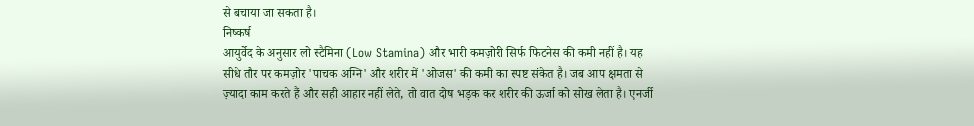से बचाया जा सकता है।
निष्कर्ष
आयुर्वेद के अनुसार लो स्टैमिना (Low Stamina) और भारी कमज़ोरी सिर्फ फिटनेस की कमी नहीं है। यह सीधे तौर पर कमज़ोर 'पाचक अग्नि' और शरीर में 'ओजस' की कमी का स्पष्ट संकेत है। जब आप क्षमता से ज़्यादा काम करते हैं और सही आहार नहीं लेते, तो वात दोष भड़क कर शरीर की ऊर्जा को सोख लेता है। एनर्जी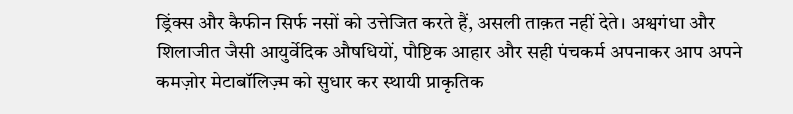ड्रिंक्स और कैफीन सिर्फ नसों को उत्तेजित करते हैं, असली ताक़त नहीं देते। अश्वगंधा और शिलाजीत जैसी आयुर्वेदिक औषधियों, पौष्टिक आहार और सही पंचकर्म अपनाकर आप अपने कमज़ोर मेटाबॉलिज़्म को सुधार कर स्थायी प्राकृतिक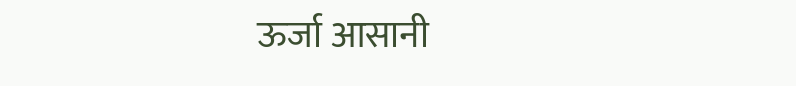ऊर्जा आसानी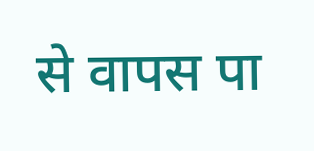से वापस पा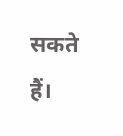सकते हैं।